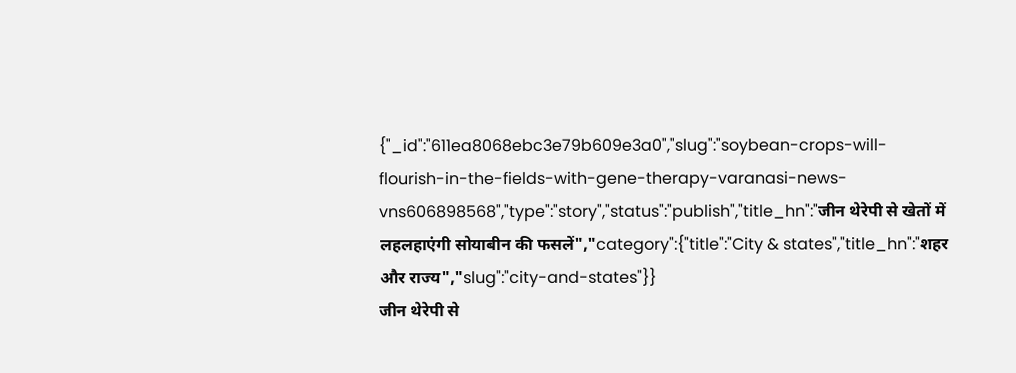{"_id":"611ea8068ebc3e79b609e3a0","slug":"soybean-crops-will-flourish-in-the-fields-with-gene-therapy-varanasi-news-vns606898568","type":"story","status":"publish","title_hn":"जीन थेरेपी से खेतों में लहलहाएंगी सोयाबीन की फसलें","category":{"title":"City & states","title_hn":"शहर और राज्य","slug":"city-and-states"}}
जीन थेरेपी से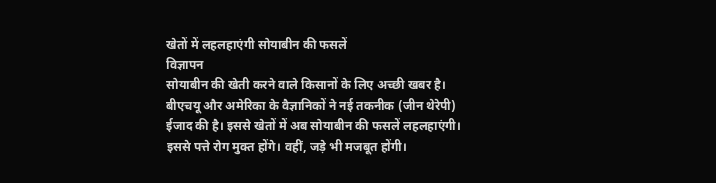खेतों में लहलहाएंगी सोयाबीन की फसलें
विज्ञापन
सोयाबीन की खेती करने वाले किसानों के लिए अच्छी खबर है। बीएचयू और अमेरिका के वैज्ञानिकों ने नई तकनीक (जीन थेरेपी) ईजाद की है। इससे खेतों में अब सोयाबीन की फसलें लहलहाएंगी। इससे पत्ते रोग मुक्त होंगे। वहीं, जड़े भी मजबूत होंगी।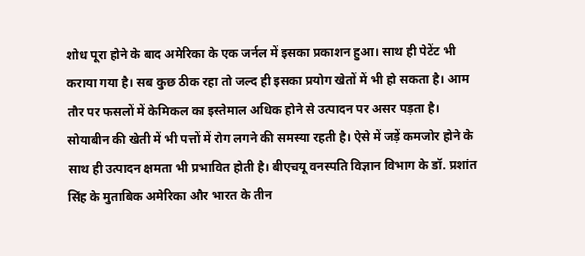शोध पूरा होने के बाद अमेरिका के एक जर्नल में इसका प्रकाशन हुआ। साथ ही पेटेंट भी कराया गया है। सब कुछ ठीक रहा तो जल्द ही इसका प्रयोग खेतों में भी हो सकता है। आम तौर पर फसलों में केमिकल का इस्तेमाल अधिक होने से उत्पादन पर असर पड़ता है। सोयाबीन की खेती में भी पत्तों में रोग लगने की समस्या रहती है। ऐसे में जड़ें कमजोर होने के साथ ही उत्पादन क्षमता भी प्रभावित होती है। बीएचयू वनस्पति विज्ञान विभाग के डॉ. प्रशांत सिंह के मुताबिक अमेरिका और भारत के तीन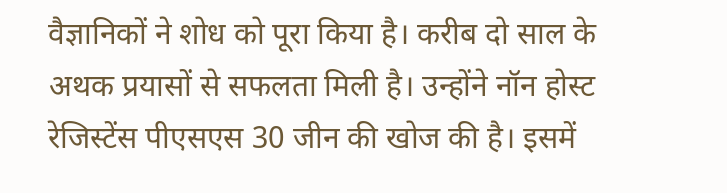वैज्ञानिकों ने शोध को पूरा किया है। करीब दो साल के अथक प्रयासों से सफलता मिली है। उन्होंने नॉन होस्ट रेजिस्टेंस पीएसएस 30 जीन की खोज की है। इसमें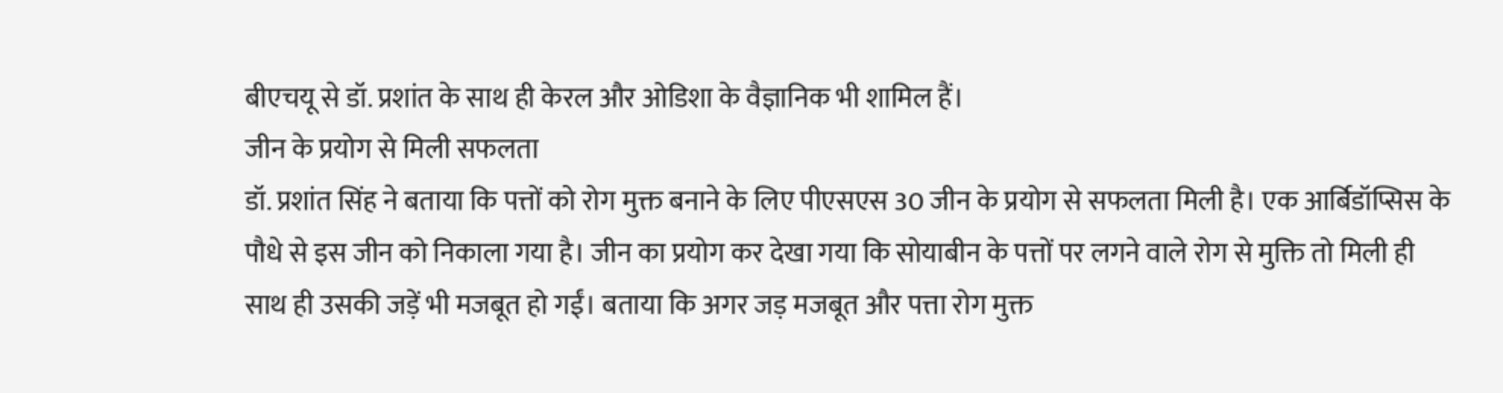बीएचयू से डॉ. प्रशांत के साथ ही केरल और ओडिशा के वैज्ञानिक भी शामिल हैं।
जीन के प्रयोग से मिली सफलता
डॉ. प्रशांत सिंह ने बताया कि पत्तों को रोग मुक्त बनाने के लिए पीएसएस 30 जीन के प्रयोग से सफलता मिली है। एक आर्बिडॉप्सिस के पौधे से इस जीन को निकाला गया है। जीन का प्रयोग कर देखा गया कि सोयाबीन के पत्तों पर लगने वाले रोग से मुक्ति तो मिली ही साथ ही उसकी जड़ें भी मजबूत हो गईं। बताया कि अगर जड़ मजबूत और पत्ता रोग मुक्त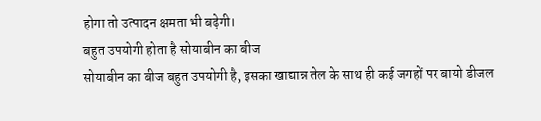होगा तो उत्पादन क्षमता भी बढ़ेगी।
बहुत उपयोगी होता है सोयाबीन का बीज
सोयाबीन का बीज बहुत उपयोगी है, इसका खाद्यान्न तेल के साथ ही कई जगहों पर बायो डीजल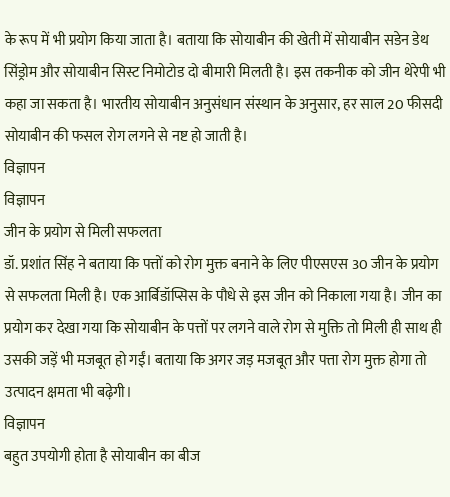के रूप में भी प्रयोग किया जाता है। बताया कि सोयाबीन की खेती में सोयाबीन सडेन डेथ सिंड्रोम और सोयाबीन सिस्ट निमोटोड दो बीमारी मिलती है। इस तकनीक को जीन थेरेपी भी कहा जा सकता है। भारतीय सोयाबीन अनुसंधान संस्थान के अनुसार, हर साल 20 फीसदी सोयाबीन की फसल रोग लगने से नष्ट हो जाती है।
विज्ञापन
विज्ञापन
जीन के प्रयोग से मिली सफलता
डॉ. प्रशांत सिंह ने बताया कि पत्तों को रोग मुक्त बनाने के लिए पीएसएस 30 जीन के प्रयोग से सफलता मिली है। एक आर्बिडॉप्सिस के पौधे से इस जीन को निकाला गया है। जीन का प्रयोग कर देखा गया कि सोयाबीन के पत्तों पर लगने वाले रोग से मुक्ति तो मिली ही साथ ही उसकी जड़ें भी मजबूत हो गईं। बताया कि अगर जड़ मजबूत और पत्ता रोग मुक्त होगा तो उत्पादन क्षमता भी बढ़ेगी।
विज्ञापन
बहुत उपयोगी होता है सोयाबीन का बीज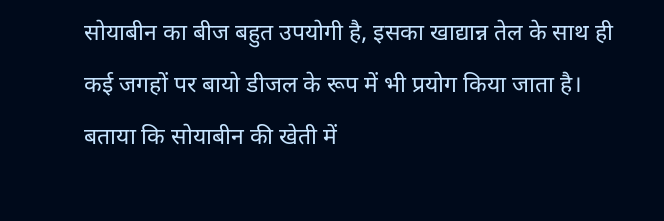सोयाबीन का बीज बहुत उपयोगी है, इसका खाद्यान्न तेल के साथ ही कई जगहों पर बायो डीजल के रूप में भी प्रयोग किया जाता है। बताया कि सोयाबीन की खेती में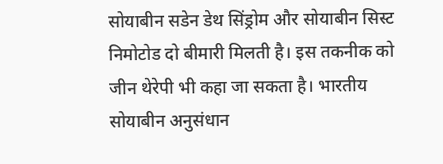सोयाबीन सडेन डेथ सिंड्रोम और सोयाबीन सिस्ट निमोटोड दो बीमारी मिलती है। इस तकनीक को जीन थेरेपी भी कहा जा सकता है। भारतीय सोयाबीन अनुसंधान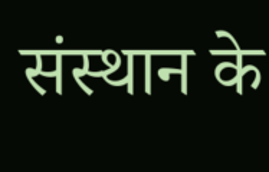संस्थान के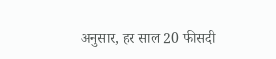अनुसार, हर साल 20 फीसदी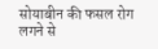सोयाबीन की फसल रोग लगने से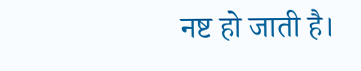नष्ट हो जाती है।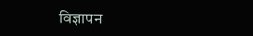विज्ञापन